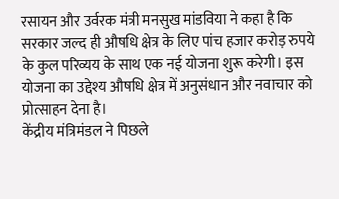रसायन और उर्वरक मंत्री मनसुख मांडविया ने कहा है कि सरकार जल्द ही औषधि क्षेत्र के लिए पांच हजार करोड़ रुपये के कुल परिव्यय के साथ एक नई योजना शुरू करेगी। इस योजना का उद्देश्य औषधि क्षेत्र में अनुसंधान और नवाचार को प्रोत्साहन देना है।
केंद्रीय मंत्रिमंडल ने पिछले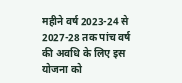महीने वर्ष 2023-24 से 2027-28 तक पांच वर्ष की अवधि के लिए इस योजना को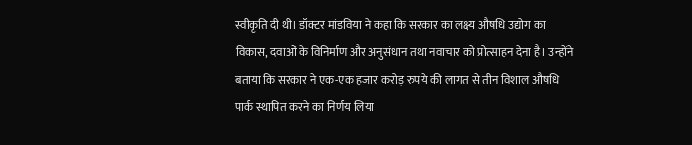स्वीकृति दी थी। डॉक्टर मांडविया ने कहा कि सरकार का लक्ष्य औषधि उद्योग का विकास, दवाओं के विनिर्माण और अनुसंधान तथा नवाचार को प्रोत्साहन देना है। उन्होंने बताया कि सरकार ने एक-एक हजार करोड़ रुपये की लागत से तीन विशाल औषधि पार्क स्थापित करने का निर्णय लिया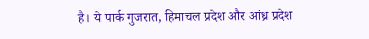है। ये पार्क गुजरात, हिमाचल प्रदेश और आंध्र प्रदेश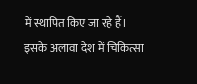में स्थापित किए जा रहे हैं। इसके अलावा देश में चिकित्सा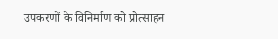उपकरणों के विनिर्माण को प्रोत्साहन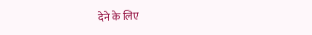देने के लिए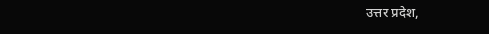उत्तर प्रदेश,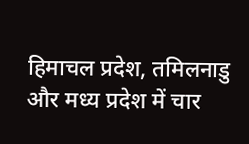हिमाचल प्रदेश, तमिलनाडु और मध्य प्रदेश में चार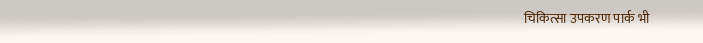चिकित्सा उपकरण पार्क भी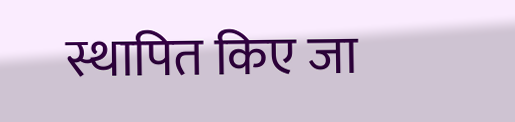स्थापित किए जा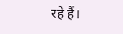रहे हैं।